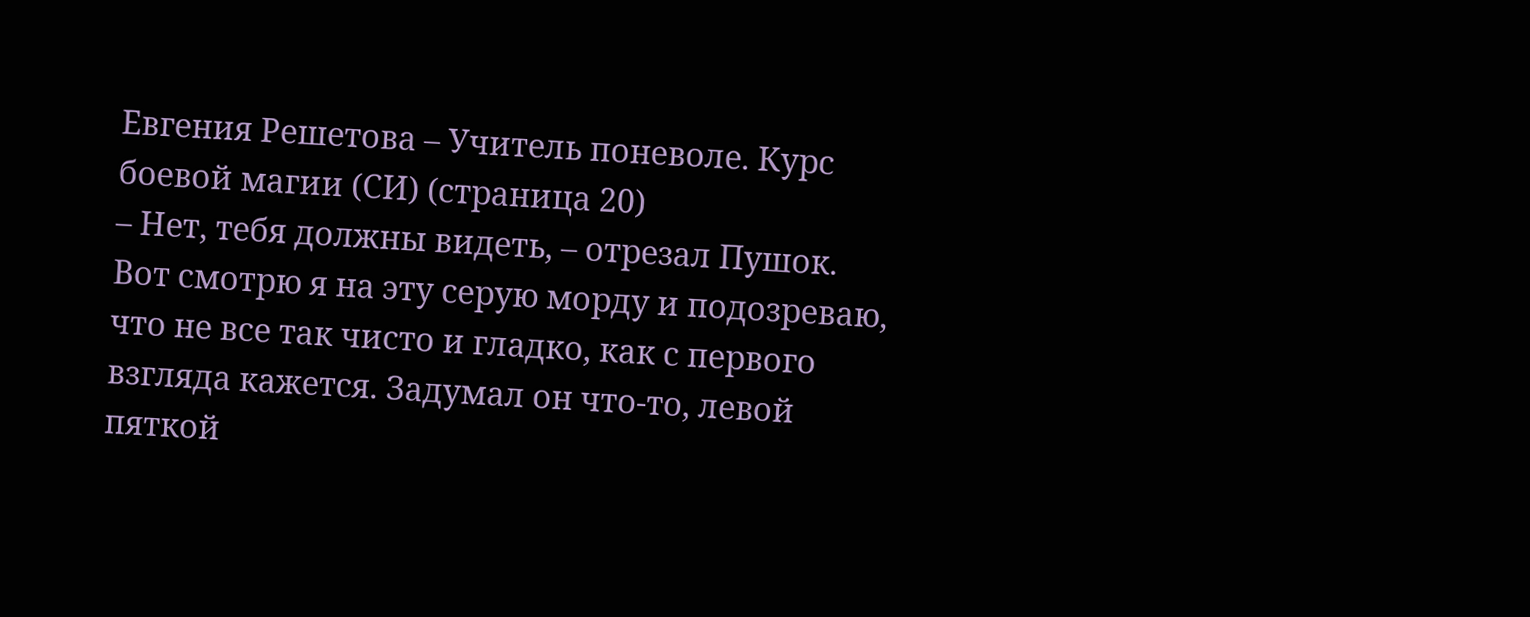Евгения Решетова – Учитель поневоле. Курс боевой магии (СИ) (страница 20)
– Нет, тебя должны видеть, – отрезал Пушок.
Вот смотрю я на эту серую морду и подозреваю, что не все так чисто и гладко, как с первого взгляда кажется. Задумал он что-то, левой пяткой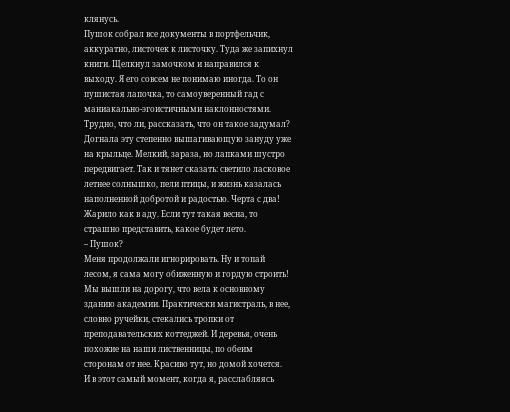клянусь.
Пушок собрал все документы в портфельчик, аккуратно, листочек к листочку. Туда же запихнул книги. Щелкнул замочком и направился к выходу. Я его совсем не понимаю иногда. То он пушистая лапочка, то самоуверенный гад с маниакально-эгоистичными наклонностями. Трудно, что ли, рассказать, что он такое задумал?
Догнала эту степенно вышагивающую зануду уже на крыльце. Мелкий, зараза, но лапками шустро передвигает. Так и тянет сказать: светило ласковое летнее солнышко, пели птицы, и жизнь казалась наполненной добротой и радостью. Черта с два! Жарило как в аду. Если тут такая весна, то страшно представить, какое будет лето.
– Пушок?
Меня продолжали игнорировать. Ну и топай лесом, я сама могу обиженную и гордую строить!
Мы вышли на дорогу, что вела к основному зданию академии. Практически магистраль, в нее, словно ручейки, стекались тропки от преподавательских коттеджей. И деревья, очень похожие на наши лиственницы, по обеим сторонам от нее. Красиво тут, но домой хочется.
И в этот самый момент, когда я, расслабляясь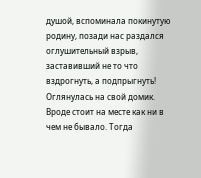душой, вспоминала покинутую родину, позади нас раздался оглушительный взрыв, заставивший не то что вздрогнуть, а подпрыгнуть! Оглянулась на свой домик. Вроде стоит на месте как ни в чем не бывало. Тогда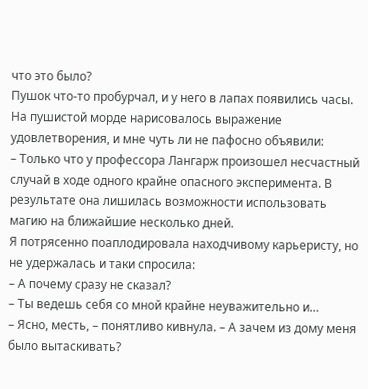что это было?
Пушок что-то пробурчал, и у него в лапах появились часы. На пушистой морде нарисовалось выражение удовлетворения, и мне чуть ли не пафосно объявили:
– Только что у профессора Лангарж произошел несчастный случай в ходе одного крайне опасного эксперимента. В результате она лишилась возможности использовать магию на ближайшие несколько дней.
Я потрясенно поаплодировала находчивому карьеристу, но не удержалась и таки спросила:
– А почему сразу не сказал?
– Ты ведешь себя со мной крайне неуважительно и…
– Ясно, месть, – понятливо кивнула. – А зачем из дому меня было вытаскивать?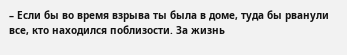– Если бы во время взрыва ты была в доме, туда бы рванули все, кто находился поблизости. За жизнь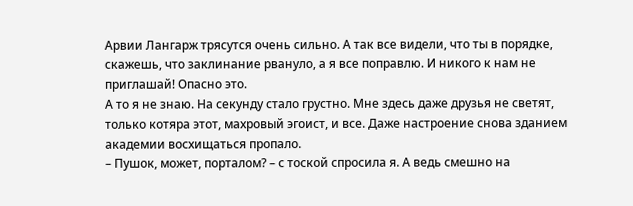Арвии Лангарж трясутся очень сильно. А так все видели, что ты в порядке, скажешь, что заклинание рвануло, а я все поправлю. И никого к нам не приглашай! Опасно это.
А то я не знаю. На секунду стало грустно. Мне здесь даже друзья не светят, только котяра этот, махровый эгоист, и все. Даже настроение снова зданием академии восхищаться пропало.
– Пушок, может, порталом? – с тоской спросила я. А ведь смешно на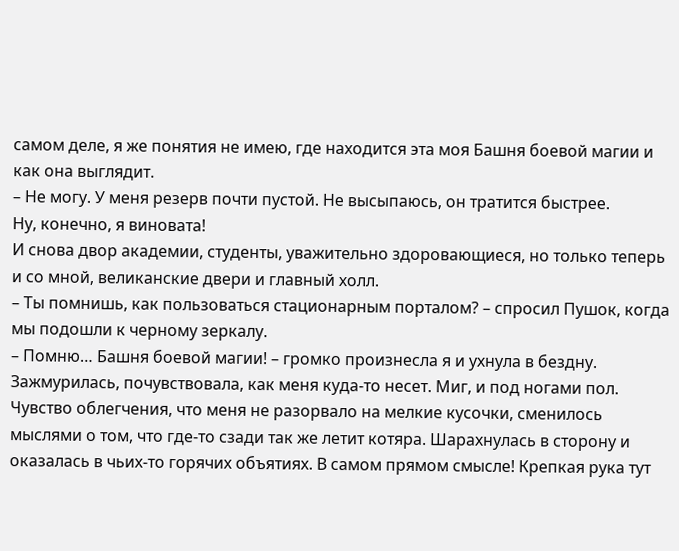самом деле, я же понятия не имею, где находится эта моя Башня боевой магии и как она выглядит.
– Не могу. У меня резерв почти пустой. Не высыпаюсь, он тратится быстрее.
Ну, конечно, я виновата!
И снова двор академии, студенты, уважительно здоровающиеся, но только теперь и со мной, великанские двери и главный холл.
– Ты помнишь, как пользоваться стационарным порталом? – спросил Пушок, когда мы подошли к черному зеркалу.
– Помню… Башня боевой магии! – громко произнесла я и ухнула в бездну.
Зажмурилась, почувствовала, как меня куда-то несет. Миг, и под ногами пол. Чувство облегчения, что меня не разорвало на мелкие кусочки, сменилось мыслями о том, что где-то сзади так же летит котяра. Шарахнулась в сторону и оказалась в чьих-то горячих объятиях. В самом прямом смысле! Крепкая рука тут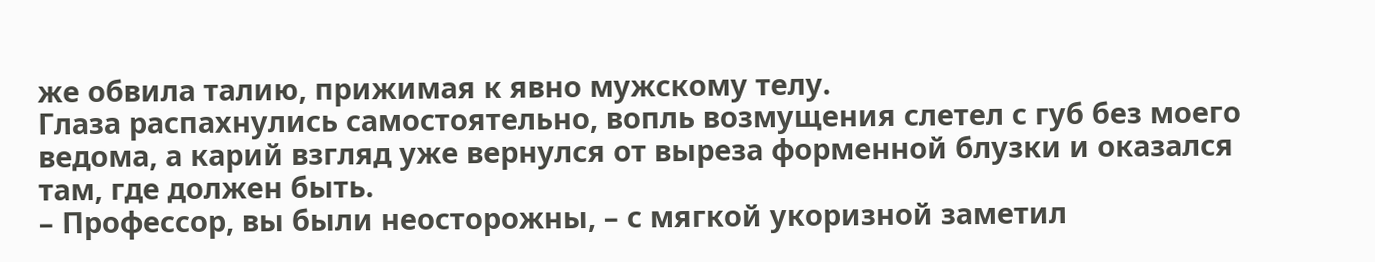же обвила талию, прижимая к явно мужскому телу.
Глаза распахнулись самостоятельно, вопль возмущения слетел с губ без моего ведома, а карий взгляд уже вернулся от выреза форменной блузки и оказался там, где должен быть.
– Профессор, вы были неосторожны, – с мягкой укоризной заметил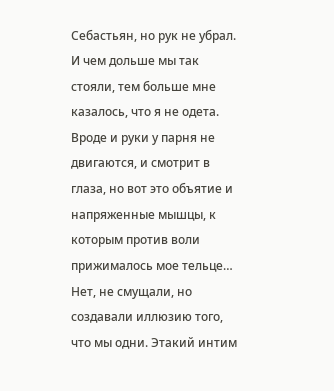Себастьян, но рук не убрал.
И чем дольше мы так стояли, тем больше мне казалось, что я не одета. Вроде и руки у парня не двигаются, и смотрит в глаза, но вот это объятие и напряженные мышцы, к которым против воли прижималось мое тельце… Нет, не смущали, но создавали иллюзию того, что мы одни. Этакий интим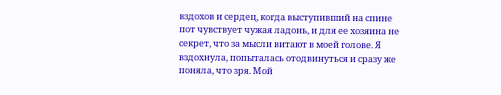вздохов и сердец, когда выступивший на спине пот чувствует чужая ладонь, и для ее хозяина не секрет, что за мысли витают в моей голове. Я вздохнула, попыталась отодвинуться и сразу же поняла, что зря. Мой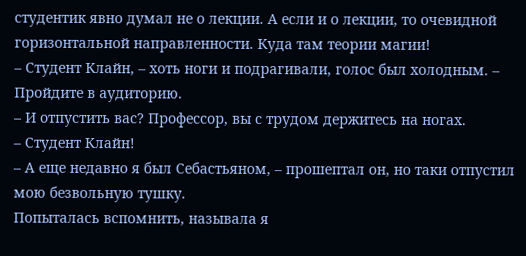студентик явно думал не о лекции. А если и о лекции, то очевидной горизонтальной направленности. Куда там теории магии!
– Студент Клайн, – хоть ноги и подрагивали, голос был холодным. – Пройдите в аудиторию.
– И отпустить вас? Профессор, вы с трудом держитесь на ногах.
– Студент Клайн!
– А еще недавно я был Себастьяном, – прошептал он, но таки отпустил мою безвольную тушку.
Попыталась вспомнить, называла я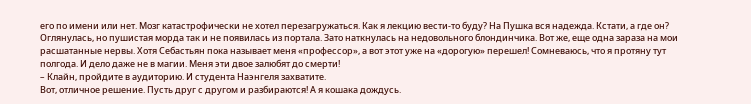его по имени или нет. Мозг катастрофически не хотел перезагружаться. Как я лекцию вести-то буду? На Пушка вся надежда. Кстати, а где он? Оглянулась, но пушистая морда так и не появилась из портала. Зато наткнулась на недовольного блондинчика. Вот же, еще одна зараза на мои расшатанные нервы. Хотя Себастьян пока называет меня «профессор», а вот этот уже на «дорогую» перешел! Сомневаюсь, что я протяну тут полгода. И дело даже не в магии. Меня эти двое залюбят до смерти!
– Клайн, пройдите в аудиторию. И студента Наэнгеля захватите.
Вот, отличное решение. Пусть друг с другом и разбираются! А я кошака дождусь.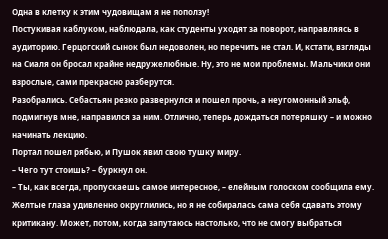Одна в клетку к этим чудовищам я не поползу!
Постукивая каблуком, наблюдала, как студенты уходят за поворот, направляясь в аудиторию. Герцогский сынок был недоволен, но перечить не стал. И, кстати, взгляды на Сиаля он бросал крайне недружелюбные. Ну, это не мои проблемы. Мальчики они взрослые, сами прекрасно разберутся.
Разобрались. Себастьян резко развернулся и пошел прочь, а неугомонный эльф, подмигнув мне, направился за ним. Отлично, теперь дождаться потеряшку – и можно начинать лекцию.
Портал пошел рябью, и Пушок явил свою тушку миру.
– Чего тут стоишь? – буркнул он.
– Ты, как всегда, пропускаешь самое интересное, – елейным голоском сообщила ему.
Желтые глаза удивленно округлились, но я не собиралась сама себя сдавать этому критикану. Может, потом, когда запутаюсь настолько, что не смогу выбраться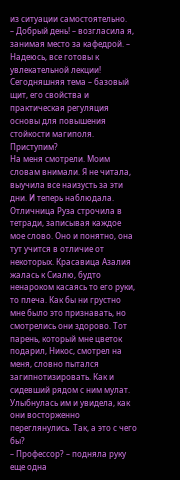из ситуации самостоятельно.
– Добрый день! – возгласила я, занимая место за кафедрой. – Надеюсь, все готовы к увлекательной лекции! Сегодняшняя тема – базовый щит, его свойства и практическая регуляция основы для повышения стойкости магиполя. Приступим?
На меня смотрели. Моим словам внимали. Я не читала, выучила все наизусть за эти дни. И теперь наблюдала. Отличница Руза строчила в тетради, записывая каждое мое слово. Оно и понятно, она тут учится в отличие от некоторых. Красавица Азалия жалась к Сиалю, будто ненароком касаясь то его руки, то плеча. Как бы ни грустно мне было это признавать, но смотрелись они здорово. Тот парень, который мне цветок подарил, Никос, смотрел на меня, словно пытался загипнотизировать. Как и сидевший рядом с ним мулат. Улыбнулась им и увидела, как они восторженно переглянулись. Так, а это с чего бы?
– Профессор? – подняла руку еще одна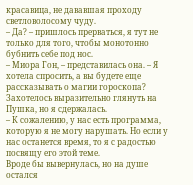красавица, не дававшая проходу светловолосому чуду.
– Да? – пришлось прерваться, я тут не только для того, чтобы монотонно бубнить себе под нос.
– Миора Гон, – представилась она. – Я хотела спросить, а вы будете еще рассказывать о магии гороскопа?
Захотелось выразительно глянуть на Пушка, но я сдержалась.
– К сожалению, у нас есть программа, которую я не могу нарушать. Но если у нас останется время, то я с радостью посвящу его этой теме.
Вроде бы вывернулась, но на душе остался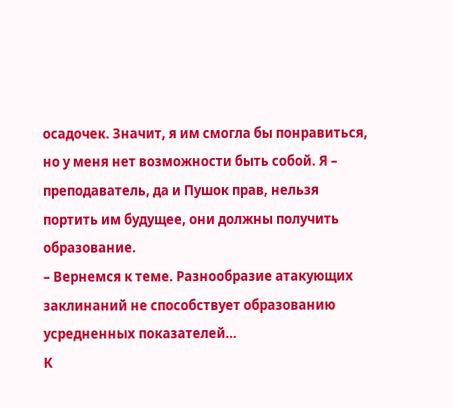осадочек. Значит, я им смогла бы понравиться, но у меня нет возможности быть собой. Я – преподаватель, да и Пушок прав, нельзя портить им будущее, они должны получить образование.
– Вернемся к теме. Разнообразие атакующих заклинаний не способствует образованию усредненных показателей…
К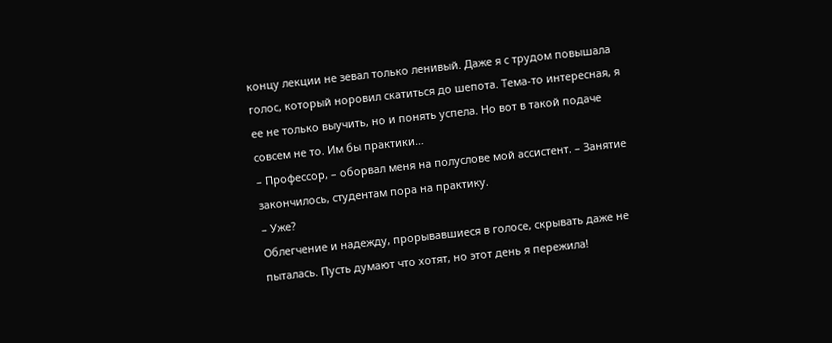концу лекции не зевал только ленивый. Даже я с трудом повышала голос, который норовил скатиться до шепота. Тема-то интересная, я ее не только выучить, но и понять успела. Но вот в такой подаче совсем не то. Им бы практики…
– Профессор, – оборвал меня на полуслове мой ассистент. – Занятие закончилось, студентам пора на практику.
– Уже?
Облегчение и надежду, прорывавшиеся в голосе, скрывать даже не пыталась. Пусть думают что хотят, но этот день я пережила!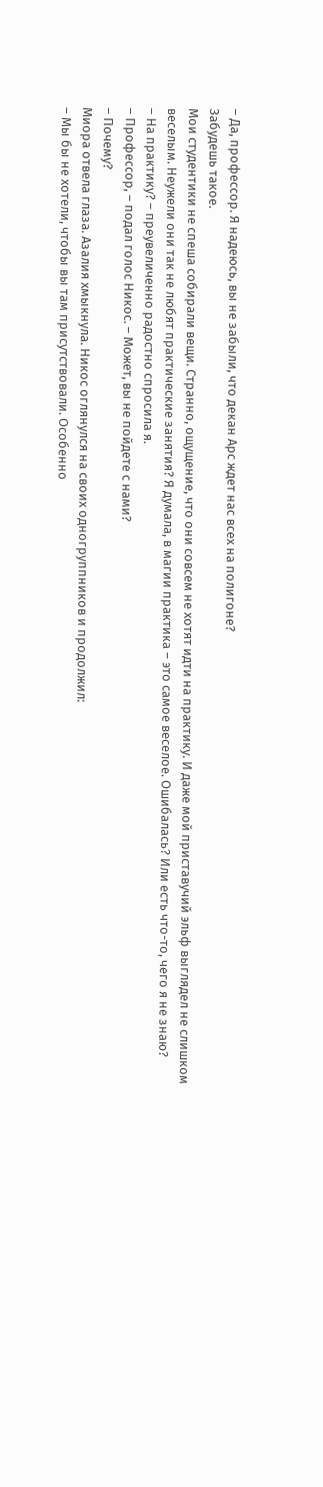– Да, профессор. Я надеюсь, вы не забыли, что декан Арс ждет нас всех на полигоне?
Забудешь такое.
Мои студентики не спеша собирали вещи. Странно, ощущение, что они совсем не хотят идти на практику. И даже мой приставучий эльф выглядел не слишком веселым. Неужели они так не любят практические занятия? Я думала, в магии практика – это самое веселое. Ошибалась? Или есть что-то, чего я не знаю?
– На практику? – преувеличенно радостно спросила я.
– Профессор, – подал голос Никос. – Может, вы не пойдете с нами?
– Почему?
Миора отвела глаза. Азалия хмыкнула. Никос оглянулся на своих одногруппников и продолжил:
– Мы бы не хотели, чтобы вы там присутствовали. Особенно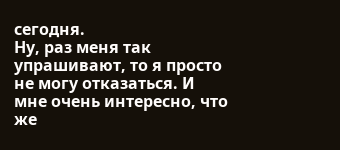сегодня.
Ну, раз меня так упрашивают, то я просто не могу отказаться. И мне очень интересно, что же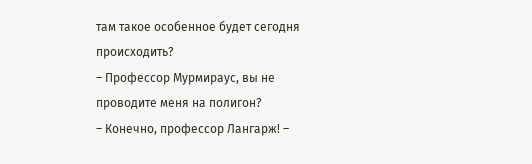там такое особенное будет сегодня происходить?
– Профессор Мурмираус, вы не проводите меня на полигон?
– Конечно, профессор Лангарж! –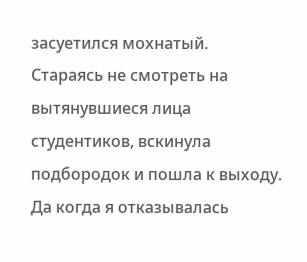засуетился мохнатый.
Стараясь не смотреть на вытянувшиеся лица студентиков, вскинула подбородок и пошла к выходу. Да когда я отказывалась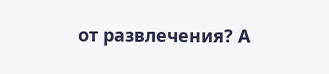от развлечения? А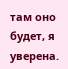там оно будет, я уверена.